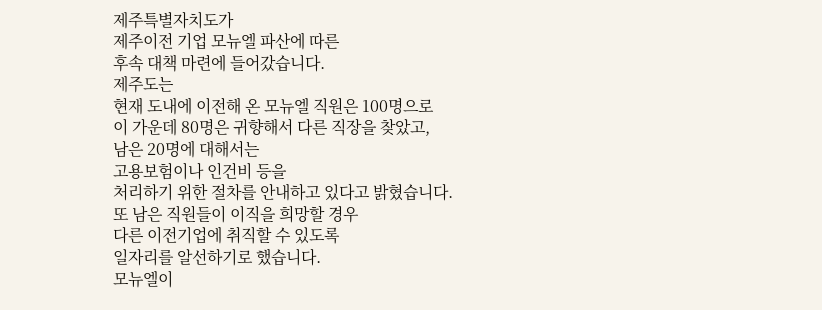제주특별자치도가
제주이전 기업 모뉴엘 파산에 따른
후속 대책 마련에 들어갔습니다.
제주도는
현재 도내에 이전해 온 모뉴엘 직원은 100명으로
이 가운데 80명은 귀향해서 다른 직장을 찾았고,
남은 20명에 대해서는
고용보험이나 인건비 등을
처리하기 위한 절차를 안내하고 있다고 밝혔습니다.
또 남은 직원들이 이직을 희망할 경우
다른 이전기업에 취직할 수 있도록
일자리를 알선하기로 했습니다.
모뉴엘이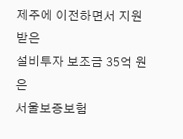제주에 이전하면서 지원받은
설비투자 보조금 35억 원은
서울보증보험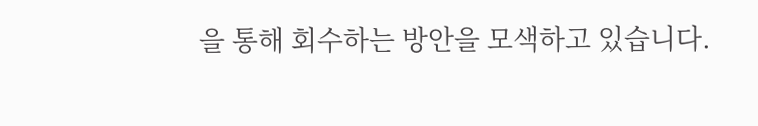을 통해 회수하는 방안을 모색하고 있습니다.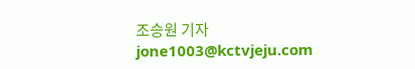조승원 기자
jone1003@kctvjeju.com